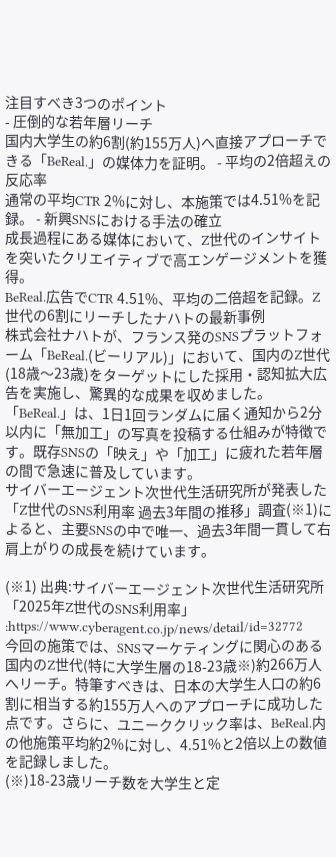注目すべき3つのポイント
- 圧倒的な若年層リーチ
国内大学生の約6割(約155万人)へ直接アプローチできる「BeReal.」の媒体力を証明。 - 平均の2倍超えの反応率
通常の平均CTR 2%に対し、本施策では4.51%を記録。 - 新興SNSにおける手法の確立
成長過程にある媒体において、Z世代のインサイトを突いたクリエイティブで高エンゲージメントを獲得。
BeReal.広告でCTR 4.51%、平均の二倍超を記録。Z世代の6割にリーチしたナハトの最新事例
株式会社ナハトが、フランス発のSNSプラットフォーム「BeReal.(ビーリアル)」において、国内のZ世代(18歳〜23歳)をターゲットにした採用・認知拡大広告を実施し、驚異的な成果を収めました。
「BeReal.」は、1日1回ランダムに届く通知から2分以内に「無加工」の写真を投稿する仕組みが特徴です。既存SNSの「映え」や「加工」に疲れた若年層の間で急速に普及しています。
サイバーエージェント次世代生活研究所が発表した「Z世代のSNS利用率 過去3年間の推移」調査(※1)によると、主要SNSの中で唯一、過去3年間一貫して右肩上がりの成長を続けています。

(※1) 出典:サイバーエージェント次世代生活研究所「2025年Z世代のSNS利用率」
:https://www.cyberagent.co.jp/news/detail/id=32772
今回の施策では、SNSマーケティングに関心のある国内のZ世代(特に大学生層の18-23歳※)約266万人へリーチ。特筆すべきは、日本の大学生人口の約6割に相当する約155万人へのアプローチに成功した点です。さらに、ユニーククリック率は、BeReal.内の他施策平均約2%に対し、4.51%と2倍以上の数値を記録しました。
(※)18-23歳リーチ数を大学生と定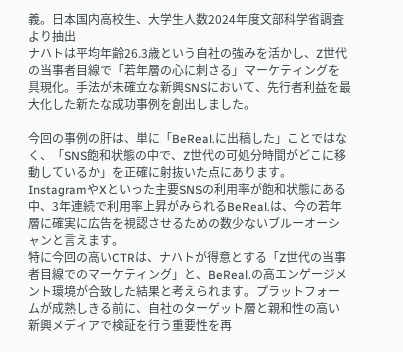義。日本国内高校生、大学生人数2024年度文部科学省調査より抽出
ナハトは平均年齢26.3歳という自社の強みを活かし、Z世代の当事者目線で「若年層の心に刺さる」マーケティングを具現化。手法が未確立な新興SNSにおいて、先行者利益を最大化した新たな成功事例を創出しました。

今回の事例の肝は、単に「BeReal.に出稿した」ことではなく、「SNS飽和状態の中で、Z世代の可処分時間がどこに移動しているか」を正確に射抜いた点にあります。
InstagramやXといった主要SNSの利用率が飽和状態にある中、3年連続で利用率上昇がみられるBeReal.は、今の若年層に確実に広告を視認させるための数少ないブルーオーシャンと言えます。
特に今回の高いCTRは、ナハトが得意とする「Z世代の当事者目線でのマーケティング」と、BeReal.の高エンゲージメント環境が合致した結果と考えられます。プラットフォームが成熟しきる前に、自社のターゲット層と親和性の高い新興メディアで検証を行う重要性を再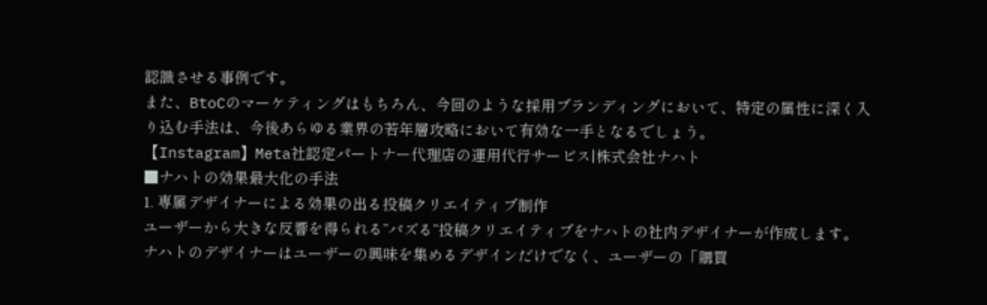認識させる事例です。
また、BtoCのマーケティングはもちろん、今回のような採用ブランディングにおいて、特定の属性に深く入り込む手法は、今後あらゆる業界の若年層攻略において有効な一手となるでしょう。
【Instagram】Meta社認定パートナー代理店の運用代行サービス|株式会社ナハト
■ナハトの効果最大化の手法
1. 専属デザイナーによる効果の出る投稿クリエイティブ制作
ユーザーから大きな反響を得られる”バズる”投稿クリエイティブをナハトの社内デザイナーが作成します。
ナハトのデザイナーはユーザーの興味を集めるデザインだけでなく、ユーザーの「購買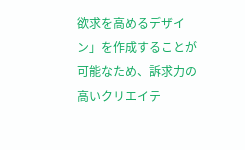欲求を高めるデザイン」を作成することが可能なため、訴求力の高いクリエイテ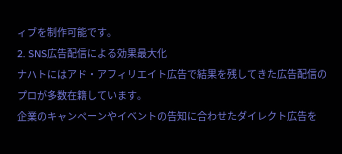ィブを制作可能です。
2. SNS広告配信による効果最大化
ナハトにはアド・アフィリエイト広告で結果を残してきた広告配信のプロが多数在籍しています。
企業のキャンペーンやイベントの告知に合わせたダイレクト広告を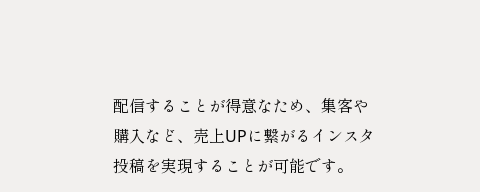配信することが得意なため、集客や購入など、売上UPに繋がるインスタ投稿を実現することが可能です。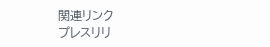関連リンク
プレスリリ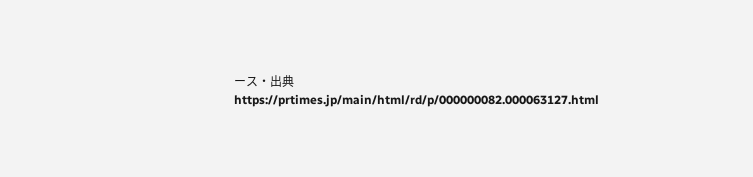ース・出典
https://prtimes.jp/main/html/rd/p/000000082.000063127.html